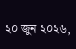২০ জুন ২০২৬,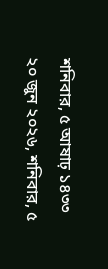শনিবার, ৫ আষাঢ় ১৪৩৩
২০ জুন ২০২৬, শনিবার, ৫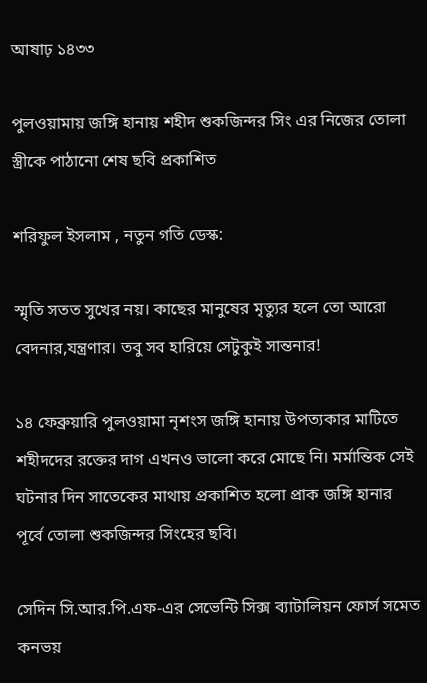আষাঢ় ১৪৩৩

পুলওয়ামায় জঙ্গি হানায় শহীদ শুকজিন্দর সিং এর নিজের তোলা স্ত্রীকে পাঠানো শেষ ছবি প্রকাশিত

শরিফুল ইসলাম , নতুন গতি ডেস্ক:

স্মৃতি সতত সুখের নয়। কাছের মানুষের মৃত্যুর হলে তো আরো বেদনার,যন্ত্রণার। তবু সব হারিয়ে সেটুকুই সান্তনার!

১৪ ফেব্রুয়ারি পুলওয়ামা নৃশংস জঙ্গি হানায় উপত্যকার মাটিতে শহীদদের রক্তের দাগ এখনও ভালো করে মোছে নি। মর্মান্তিক সেই ঘটনার দিন সাতেকের মাথায় প্রকাশিত হলো প্রাক জঙ্গি হানার পূর্বে তোলা শুকজিন্দর সিংহের ছবি।

সেদিন সি.আর.পি.এফ-এর সেভেন্টি সিক্স ব্যাটালিয়ন ফোর্স সমেত কনভয়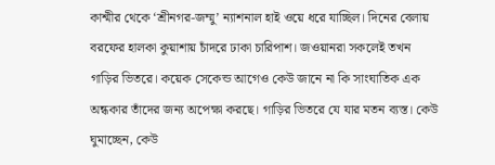কাশ্মীর থেকে ‘শ্রীনগর-জম্মু’ ন্যাশনাল হাই ওয়ে ধরে যাচ্ছিল। দিনের বেলায় বরফের হালকা কুয়াশায় চাঁদরে ঢাকা চারিপাশ। জওয়ানরা সকলেই তখন গাড়ির ভিতরে। কয়েক সেকেন্ড আগেও কেউ জানে না কি সাংঘাতিক এক অন্ধকার তাঁদের জন্য অপেক্ষা করছে। গাড়ির ভিতরে যে যার মতন ব্যস্ত। কেউ ঘুমাচ্ছেন, কেউ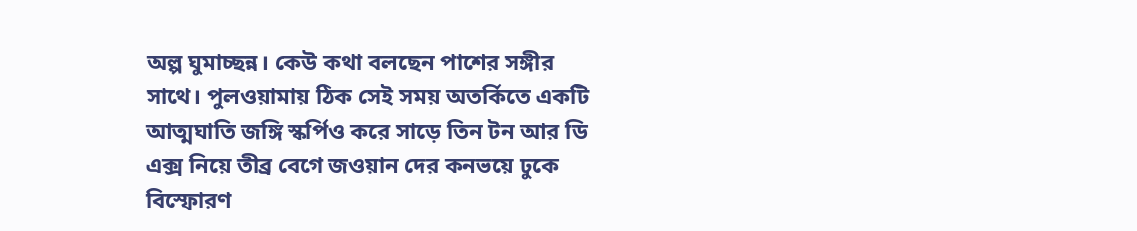অল্প ঘুমাচ্ছন্ন। কেউ কথা বলছেন পাশের সঙ্গীর সাথে। পুলওয়ামায় ঠিক সেই সময় অতর্কিতে একটি আত্মঘাতি জঙ্গি স্কর্পিও করে সাড়ে তিন টন আর ডি এক্স নিয়ে তীব্র বেগে জওয়ান দের কনভয়ে ঢুকে বিস্ফোরণ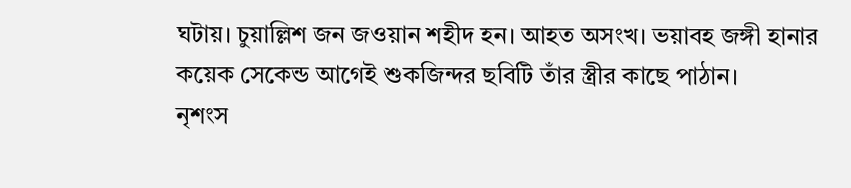ঘটায়। চুয়াল্লিশ জন জওয়ান শহীদ হন। আহত অসংখ। ভয়াবহ জঙ্গী হানার কয়েক সেকেন্ড আগেই শুকজিন্দর ছবিটি তাঁর স্ত্রীর কাছে পাঠান।
নৃশংস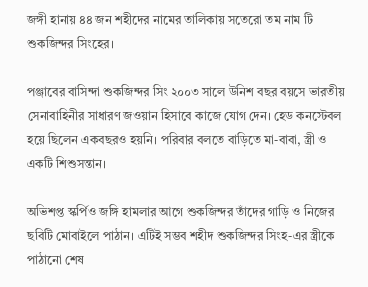জঙ্গী হানায় ৪৪ জন শহীদের নামের তালিকায় সতেরো তম নাম টি শুকজিন্দর সিংহের।

পঞ্জাবের বাসিন্দা শুকজিন্দর সিং ২০০৩ সালে উনিশ বছর বয়সে ভারতীয় সেনাবাহিনীর সাধারণ জওয়ান হিসাবে কাজে যোগ দেন। হেড কনস্টেবল হয়ে ছিলেন একবছরও হয়নি। পরিবার বলতে বাড়িতে মা-বাবা, স্ত্রী ও একটি শিশুসন্তান।

অভিশপ্ত স্কর্পিও জঙ্গি হামলার আগে শুকজিন্দর তাঁদের গাড়ি ও নিজের ছবিটি মোবাইলে পাঠান। এটিই সম্ভব শহীদ শুকজিন্দর সিংহ-এর স্ত্রীকে পাঠানো শেষ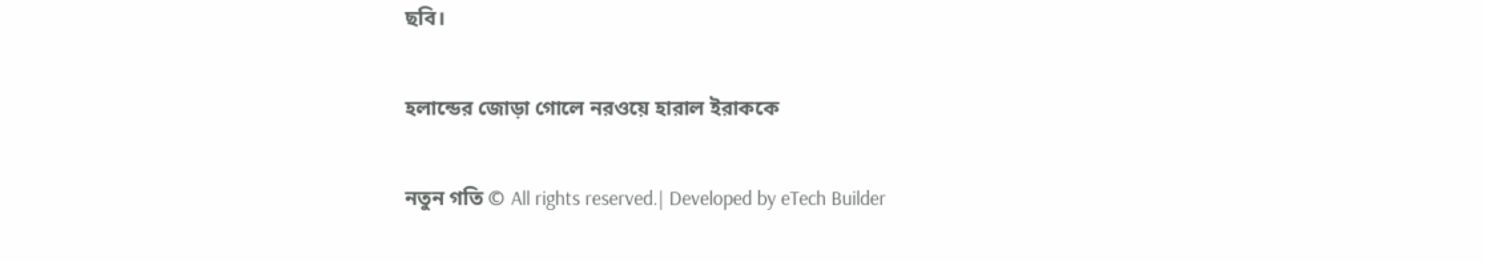ছবি।

হলান্ডের জোড়া গোলে নরওয়ে হারাল ইরাককে

নতুন গতি © All rights reserved.| Developed by eTech Builder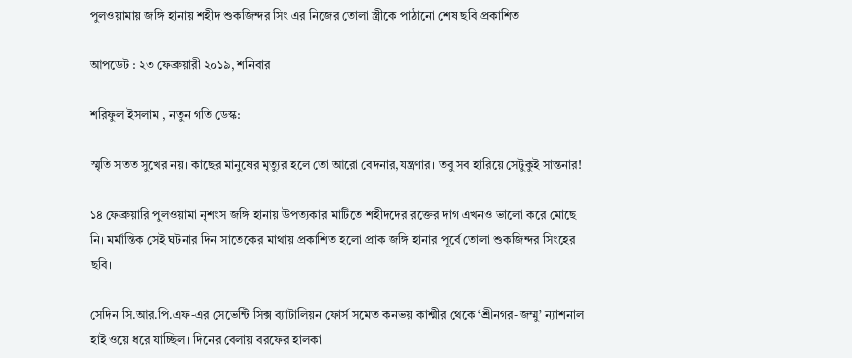পুলওয়ামায় জঙ্গি হানায় শহীদ শুকজিন্দর সিং এর নিজের তোলা স্ত্রীকে পাঠানো শেষ ছবি প্রকাশিত

আপডেট : ২৩ ফেব্রুয়ারী ২০১৯, শনিবার

শরিফুল ইসলাম , নতুন গতি ডেস্ক:

স্মৃতি সতত সুখের নয়। কাছের মানুষের মৃত্যুর হলে তো আরো বেদনার,যন্ত্রণার। তবু সব হারিয়ে সেটুকুই সান্তনার!

১৪ ফেব্রুয়ারি পুলওয়ামা নৃশংস জঙ্গি হানায় উপত্যকার মাটিতে শহীদদের রক্তের দাগ এখনও ভালো করে মোছে নি। মর্মান্তিক সেই ঘটনার দিন সাতেকের মাথায় প্রকাশিত হলো প্রাক জঙ্গি হানার পূর্বে তোলা শুকজিন্দর সিংহের ছবি।

সেদিন সি.আর.পি.এফ-এর সেভেন্টি সিক্স ব্যাটালিয়ন ফোর্স সমেত কনভয় কাশ্মীর থেকে ‘শ্রীনগর-জম্মু’ ন্যাশনাল হাই ওয়ে ধরে যাচ্ছিল। দিনের বেলায় বরফের হালকা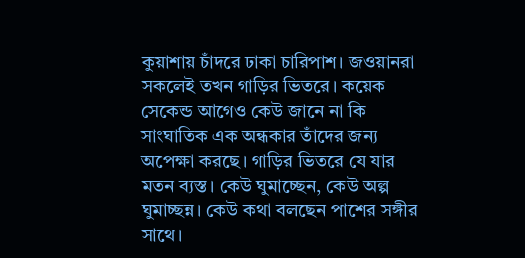কুয়াশায় চাঁদরে ঢাকা চারিপাশ। জওয়ানরা সকলেই তখন গাড়ির ভিতরে। কয়েক সেকেন্ড আগেও কেউ জানে না কি সাংঘাতিক এক অন্ধকার তাঁদের জন্য অপেক্ষা করছে। গাড়ির ভিতরে যে যার মতন ব্যস্ত। কেউ ঘুমাচ্ছেন, কেউ অল্প ঘুমাচ্ছন্ন। কেউ কথা বলছেন পাশের সঙ্গীর সাথে।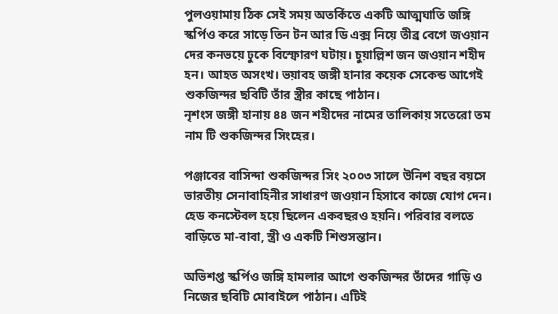পুলওয়ামায় ঠিক সেই সময় অতর্কিতে একটি আত্মঘাতি জঙ্গি স্কর্পিও করে সাড়ে তিন টন আর ডি এক্স নিয়ে তীব্র বেগে জওয়ান দের কনভয়ে ঢুকে বিস্ফোরণ ঘটায়। চুয়াল্লিশ জন জওয়ান শহীদ হন। আহত অসংখ। ভয়াবহ জঙ্গী হানার কয়েক সেকেন্ড আগেই শুকজিন্দর ছবিটি তাঁর স্ত্রীর কাছে পাঠান।
নৃশংস জঙ্গী হানায় ৪৪ জন শহীদের নামের তালিকায় সতেরো তম নাম টি শুকজিন্দর সিংহের।

পঞ্জাবের বাসিন্দা শুকজিন্দর সিং ২০০৩ সালে উনিশ বছর বয়সে ভারতীয় সেনাবাহিনীর সাধারণ জওয়ান হিসাবে কাজে যোগ দেন। হেড কনস্টেবল হয়ে ছিলেন একবছরও হয়নি। পরিবার বলতে বাড়িতে মা-বাবা, স্ত্রী ও একটি শিশুসন্তান।

অভিশপ্ত স্কর্পিও জঙ্গি হামলার আগে শুকজিন্দর তাঁদের গাড়ি ও নিজের ছবিটি মোবাইলে পাঠান। এটিই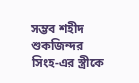সম্ভব শহীদ শুকজিন্দর সিংহ-এর স্ত্রীকে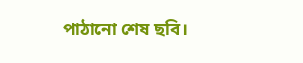পাঠানো শেষ ছবি।